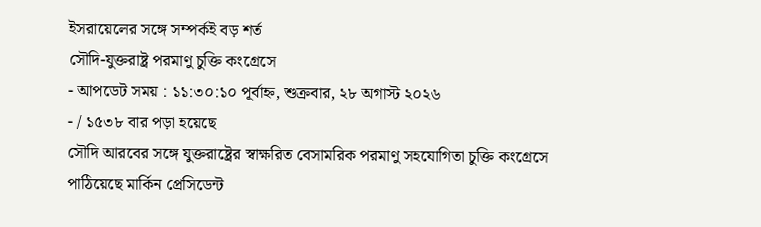ইসরায়েলের সঙ্গে সম্পর্কই বড় শর্ত
সৌদি-যুক্তরাষ্ট্র পরমাণু চুক্তি কংগ্রেসে
- আপডেট সময় : ১১:৩০:১০ পূর্বাহ্ন, শুক্রবার, ২৮ অগাস্ট ২০২৬
- / ১৫৩৮ বার পড়া হয়েছে
সৌদি আরবের সঙ্গে যুক্তরাষ্ট্রের স্বাক্ষরিত বেসামরিক পরমাণু সহযোগিতা চুক্তি কংগ্রেসে পাঠিয়েছে মার্কিন প্রেসিডেন্ট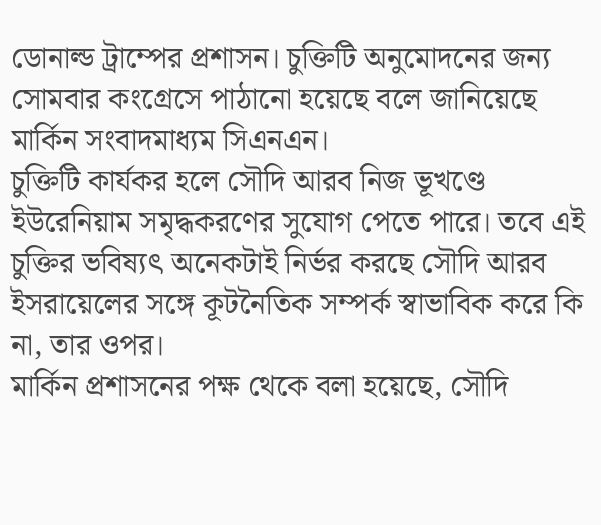ডোনাল্ড ট্রাম্পের প্রশাসন। চুক্তিটি অনুমোদনের জন্য সোমবার কংগ্রেসে পাঠানো হয়েছে বলে জানিয়েছে মার্কিন সংবাদমাধ্যম সিএনএন।
চুক্তিটি কার্যকর হলে সৌদি আরব নিজ ভূখণ্ডে ইউরেনিয়াম সমৃদ্ধকরণের সুযোগ পেতে পারে। তবে এই চুক্তির ভবিষ্যৎ অনেকটাই নির্ভর করছে সৌদি আরব ইসরায়েলের সঙ্গে কূটনৈতিক সম্পর্ক স্বাভাবিক করে কি না, তার ওপর।
মার্কিন প্রশাসনের পক্ষ থেকে বলা হয়েছে, সৌদি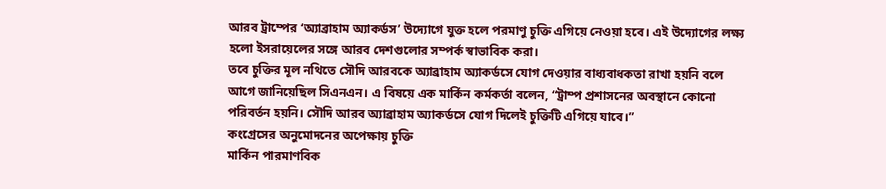আরব ট্রাম্পের ‘অ্যাব্রাহাম অ্যাকর্ডস’ উদ্যোগে যুক্ত হলে পরমাণু চুক্তি এগিয়ে নেওয়া হবে। এই উদ্যোগের লক্ষ্য হলো ইসরায়েলের সঙ্গে আরব দেশগুলোর সম্পর্ক স্বাভাবিক করা।
তবে চুক্তির মূল নথিতে সৌদি আরবকে অ্যাব্রাহাম অ্যাকর্ডসে যোগ দেওয়ার বাধ্যবাধকতা রাখা হয়নি বলে আগে জানিয়েছিল সিএনএন। এ বিষয়ে এক মার্কিন কর্মকর্তা বলেন, “ট্রাম্প প্রশাসনের অবস্থানে কোনো পরিবর্তন হয়নি। সৌদি আরব অ্যাব্রাহাম অ্যাকর্ডসে যোগ দিলেই চুক্তিটি এগিয়ে যাবে।”
কংগ্রেসের অনুমোদনের অপেক্ষায় চুক্তি
মার্কিন পারমাণবিক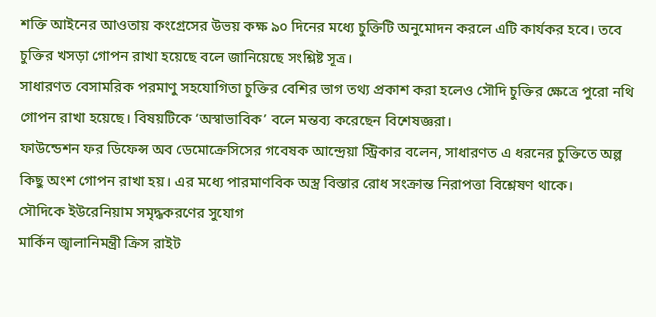শক্তি আইনের আওতায় কংগ্রেসের উভয় কক্ষ ৯০ দিনের মধ্যে চুক্তিটি অনুমোদন করলে এটি কার্যকর হবে। তবে চুক্তির খসড়া গোপন রাখা হয়েছে বলে জানিয়েছে সংশ্লিষ্ট সূত্র।
সাধারণত বেসামরিক পরমাণু সহযোগিতা চুক্তির বেশির ভাগ তথ্য প্রকাশ করা হলেও সৌদি চুক্তির ক্ষেত্রে পুরো নথি গোপন রাখা হয়েছে। বিষয়টিকে ‘অস্বাভাবিক’ বলে মন্তব্য করেছেন বিশেষজ্ঞরা।
ফাউন্ডেশন ফর ডিফেন্স অব ডেমোক্রেসিসের গবেষক আন্দ্রেয়া স্ট্রিকার বলেন, সাধারণত এ ধরনের চুক্তিতে অল্প কিছু অংশ গোপন রাখা হয়। এর মধ্যে পারমাণবিক অস্ত্র বিস্তার রোধ সংক্রান্ত নিরাপত্তা বিশ্লেষণ থাকে।
সৌদিকে ইউরেনিয়াম সমৃদ্ধকরণের সুযোগ
মার্কিন জ্বালানিমন্ত্রী ক্রিস রাইট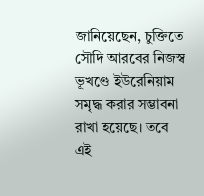জানিয়েছেন, চুক্তিতে সৌদি আরবের নিজস্ব ভূখণ্ডে ইউরেনিয়াম সমৃদ্ধ করার সম্ভাবনা রাখা হয়েছে। তবে এই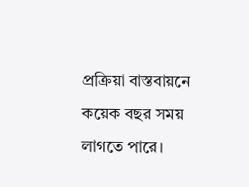প্রক্রিয়া বাস্তবায়নে কয়েক বছর সময় লাগতে পারে।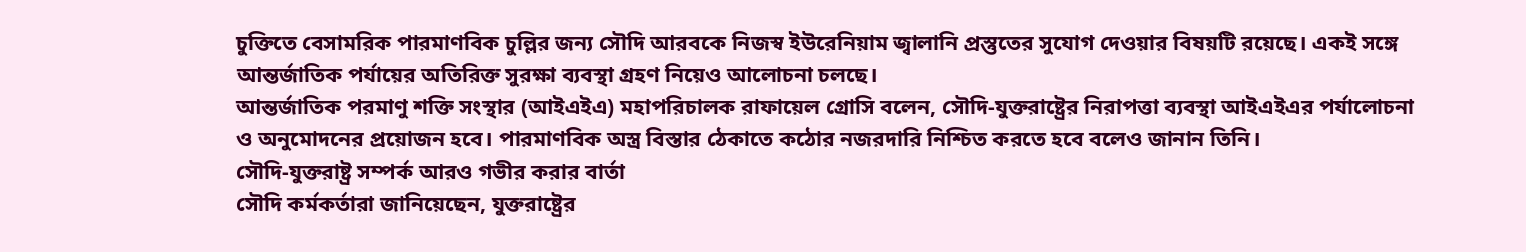চুক্তিতে বেসামরিক পারমাণবিক চুল্লির জন্য সৌদি আরবকে নিজস্ব ইউরেনিয়াম জ্বালানি প্রস্তুতের সুযোগ দেওয়ার বিষয়টি রয়েছে। একই সঙ্গে আন্তর্জাতিক পর্যায়ের অতিরিক্ত সুরক্ষা ব্যবস্থা গ্রহণ নিয়েও আলোচনা চলছে।
আন্তর্জাতিক পরমাণু শক্তি সংস্থার (আইএইএ) মহাপরিচালক রাফায়েল গ্রোসি বলেন, সৌদি-যুক্তরাষ্ট্রের নিরাপত্তা ব্যবস্থা আইএইএর পর্যালোচনা ও অনুমোদনের প্রয়োজন হবে। পারমাণবিক অস্ত্র বিস্তার ঠেকাতে কঠোর নজরদারি নিশ্চিত করতে হবে বলেও জানান তিনি।
সৌদি-যুক্তরাষ্ট্র সম্পর্ক আরও গভীর করার বার্তা
সৌদি কর্মকর্তারা জানিয়েছেন, যুক্তরাষ্ট্রের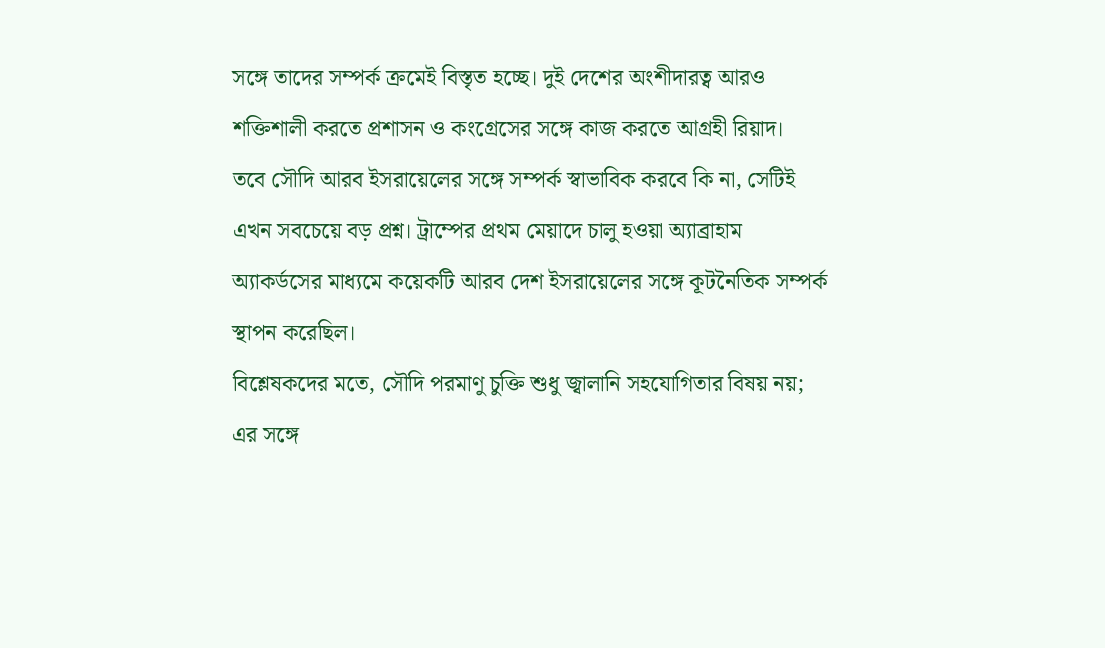সঙ্গে তাদের সম্পর্ক ক্রমেই বিস্তৃত হচ্ছে। দুই দেশের অংশীদারত্ব আরও শক্তিশালী করতে প্রশাসন ও কংগ্রেসের সঙ্গে কাজ করতে আগ্রহী রিয়াদ।
তবে সৌদি আরব ইসরায়েলের সঙ্গে সম্পর্ক স্বাভাবিক করবে কি না, সেটিই এখন সবচেয়ে বড় প্রশ্ন। ট্রাম্পের প্রথম মেয়াদে চালু হওয়া অ্যাব্রাহাম অ্যাকর্ডসের মাধ্যমে কয়েকটি আরব দেশ ইসরায়েলের সঙ্গে কূটনৈতিক সম্পর্ক স্থাপন করেছিল।
বিশ্লেষকদের মতে, সৌদি পরমাণু চুক্তি শুধু জ্বালানি সহযোগিতার বিষয় নয়; এর সঙ্গে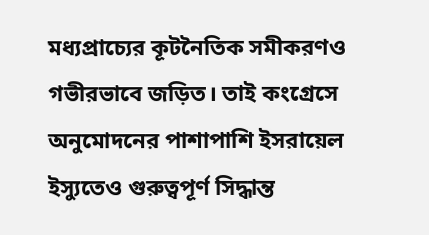মধ্যপ্রাচ্যের কূটনৈতিক সমীকরণও গভীরভাবে জড়িত। তাই কংগ্রেসে অনুমোদনের পাশাপাশি ইসরায়েল ইস্যুতেও গুরুত্বপূর্ণ সিদ্ধান্ত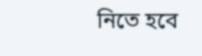নিতে হবে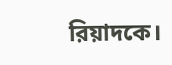রিয়াদকে।